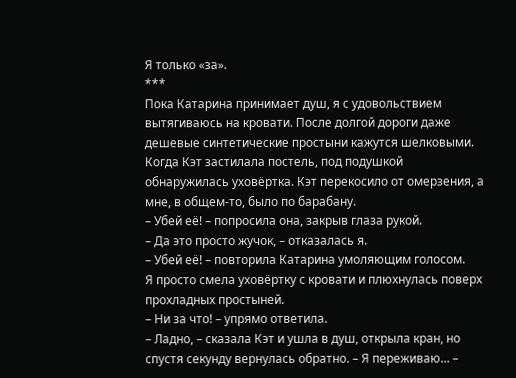Я только «за».
***
Пока Катарина принимает душ, я с удовольствием вытягиваюсь на кровати. После долгой дороги даже дешевые синтетические простыни кажутся шелковыми.
Когда Кэт застилала постель, под подушкой обнаружилась уховёртка. Кэт перекосило от омерзения, а мне, в общем-то, было по барабану.
– Убей её! – попросила она, закрыв глаза рукой.
– Да это просто жучок, – отказалась я.
– Убей её! – повторила Катарина умоляющим голосом.
Я просто смела уховёртку с кровати и плюхнулась поверх прохладных простыней.
– Ни за что! – упрямо ответила.
– Ладно, – сказала Кэт и ушла в душ, открыла кран, но спустя секунду вернулась обратно. – Я переживаю… –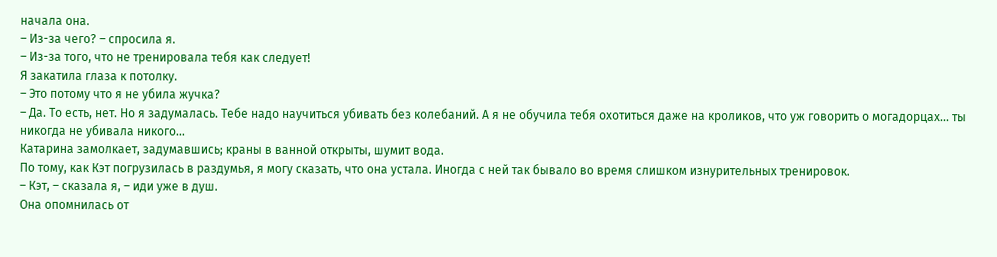начала она.
– Из-за чего? – спросила я.
– Из-за того, что не тренировала тебя как следует!
Я закатила глаза к потолку.
– Это потому что я не убила жучка?
– Да. То есть, нет. Но я задумалась. Тебе надо научиться убивать без колебаний. А я не обучила тебя охотиться даже на кроликов, что уж говорить о могадорцах... ты никогда не убивала никого...
Катарина замолкает, задумавшись; краны в ванной открыты, шумит вода.
По тому, как Кэт погрузилась в раздумья, я могу сказать, что она устала. Иногда с ней так бывало во время слишком изнурительных тренировок.
– Кэт, – сказала я, – иди уже в душ.
Она опомнилась от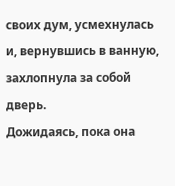своих дум, усмехнулась и, вернувшись в ванную, захлопнула за собой дверь.
Дожидаясь, пока она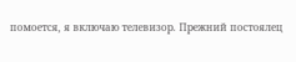помоется, я включаю телевизор. Прежний постоялец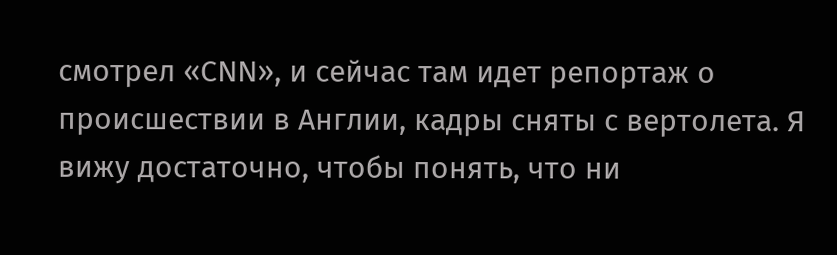смотрел «СNN», и сейчас там идет репортаж о происшествии в Англии, кадры сняты с вертолета. Я вижу достаточно, чтобы понять, что ни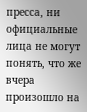пресса, ни официальные лица не могут понять, что же вчера произошло на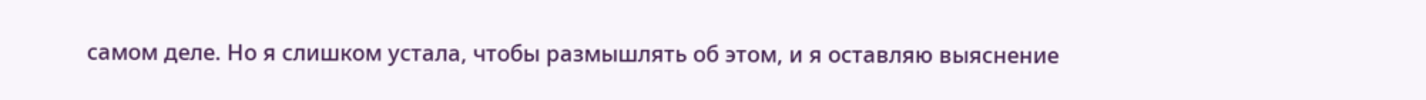самом деле. Но я слишком устала, чтобы размышлять об этом, и я оставляю выяснение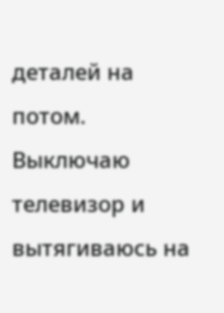деталей на потом.
Выключаю телевизор и вытягиваюсь на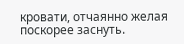кровати, отчаянно желая поскорее заснуть.